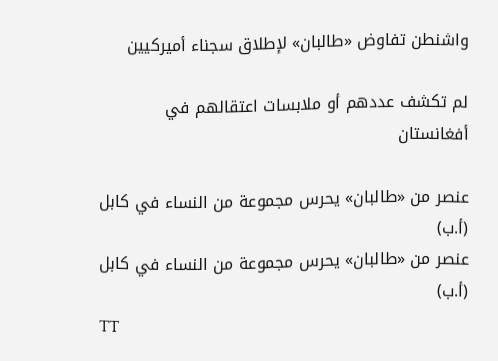واشنطن تفاوض «طالبان» لإطلاق سجناء أميركيين

لم تكشف عددهم أو ملابسات اعتقالهم في أفغانستان

عنصر من «طالبان» يحرس مجموعة من النساء في كابل (أ.ب)
عنصر من «طالبان» يحرس مجموعة من النساء في كابل (أ.ب)
TT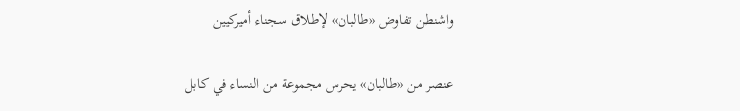واشنطن تفاوض «طالبان» لإطلاق سجناء أميركيين

عنصر من «طالبان» يحرس مجموعة من النساء في كابل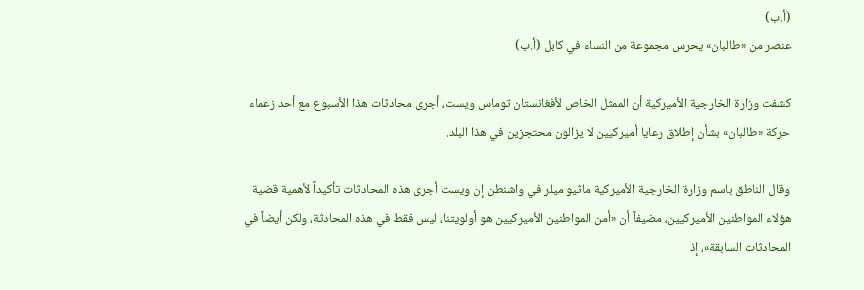(أ.ب)
عنصر من «طالبان» يحرس مجموعة من النساء في كابل (أ.ب)

كشفت وزارة الخارجية الأميركية أن الممثل الخاص لأفغانستان توماس ويست، أجرى محادثات هذا الأسبوع مع أحد زعماء حركة «طالبان» بشأن إطلاق رعايا أميركيين لا يزالون محتجزين في هذا البلد.

وقال الناطق باسم وزارة الخارجية الأميركية ماثيو ميلر في واشنطن إن ويست أجرى هذه المحادثات تأكيداً لأهمية قضية هؤلاء المواطنين الأميركيين، مضيفاً أن «أمن المواطنين الأميركيين هو أولويتنا، ليس فقط في هذه المحادثة، ولكن أيضاً في المحادثات السابقة»، إذ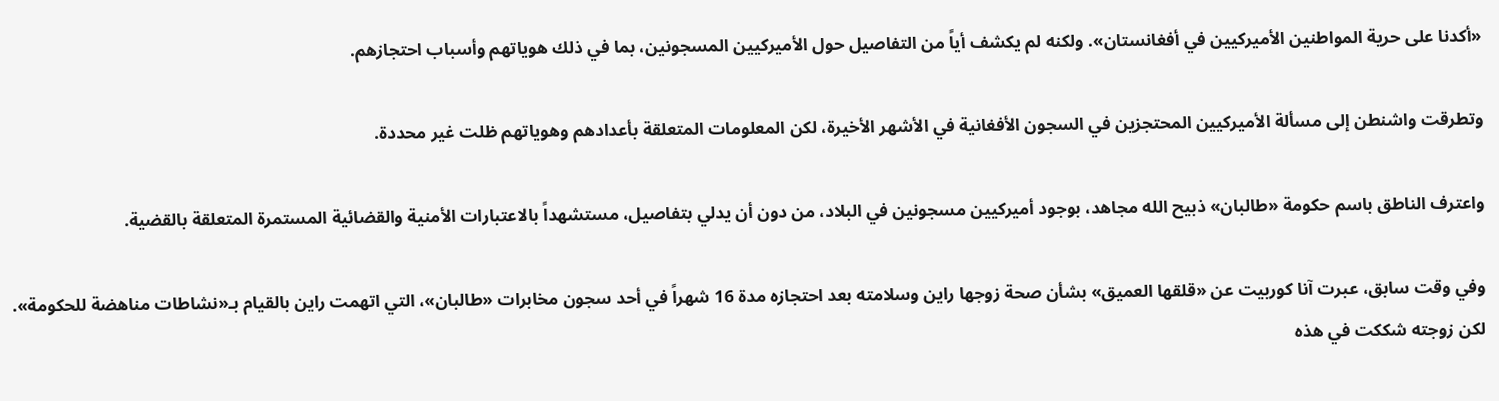«أكدنا على حرية المواطنين الأميركيين في أفغانستان». ولكنه لم يكشف أياً من التفاصيل حول الأميركيين المسجونين، بما في ذلك هوياتهم وأسباب احتجازهم.

وتطرقت واشنطن إلى مسألة الأميركيين المحتجزين في السجون الأفغانية في الأشهر الأخيرة، لكن المعلومات المتعلقة بأعدادهم وهوياتهم ظلت غير محددة.

واعترف الناطق باسم حكومة «طالبان» ذبيح الله مجاهد، بوجود أميركيين مسجونين في البلاد، من دون أن يدلي بتفاصيل، مستشهداً بالاعتبارات الأمنية والقضائية المستمرة المتعلقة بالقضية.

وفي وقت سابق، عبرت آنا كوربيت عن «قلقها العميق» بشأن صحة زوجها راين وسلامته بعد احتجازه مدة 16 شهراً في أحد سجون مخابرات «طالبان»، التي اتهمت راين بالقيام بـ«نشاطات مناهضة للحكومة». لكن زوجته شككت في هذه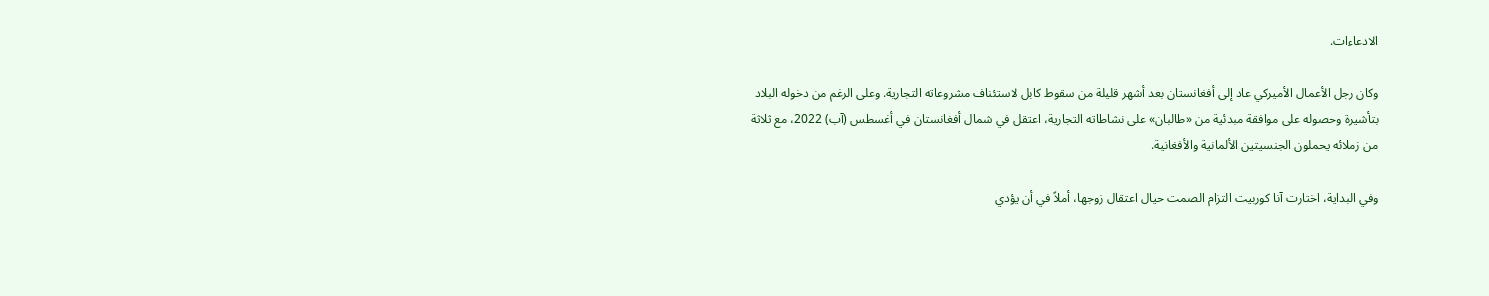الادعاءات.

وكان رجل الأعمال الأميركي عاد إلى أفغانستان بعد أشهر قليلة من سقوط كابل لاستئناف مشروعاته التجارية. وعلى الرغم من دخوله البلاد بتأشيرة وحصوله على موافقة مبدئية من «طالبان» على نشاطاته التجارية، اعتقل في شمال أفغانستان في أغسطس (آب) 2022، مع ثلاثة من زملائه يحملون الجنسيتين الألمانية والأفغانية.

وفي البداية، اختارت آنا كوربيت التزام الصمت حيال اعتقال زوجها، أملاً في أن يؤدي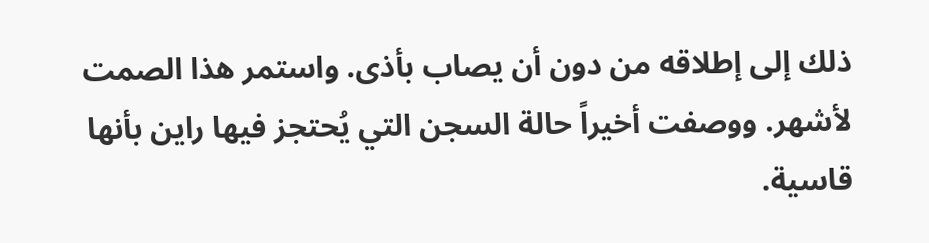ذلك إلى إطلاقه من دون أن يصاب بأذى. واستمر هذا الصمت لأشهر. ووصفت أخيراً حالة السجن التي يُحتجز فيها راين بأنها قاسية.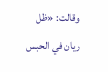وقالت: «ظل ريان في الحبس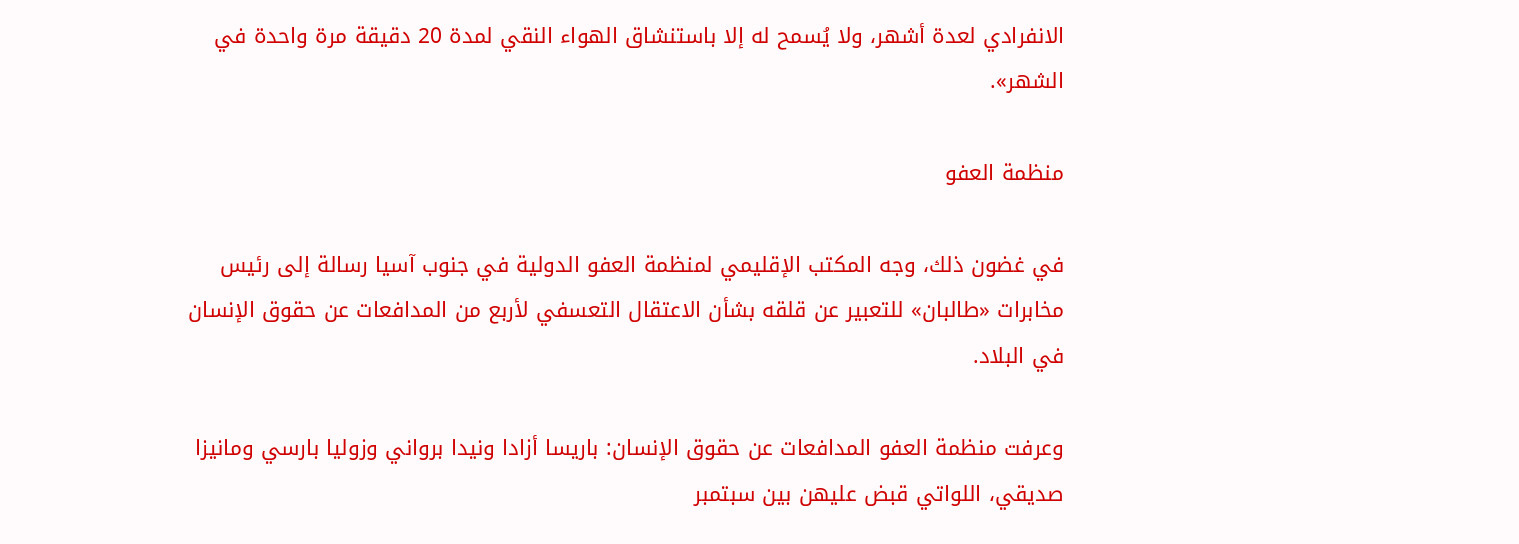الانفرادي لعدة أشهر، ولا يُسمح له إلا باستنشاق الهواء النقي لمدة 20 دقيقة مرة واحدة في الشهر».

منظمة العفو

في غضون ذلك، وجه المكتب الإقليمي لمنظمة العفو الدولية في جنوب آسيا رسالة إلى رئيس مخابرات «طالبان» للتعبير عن قلقه بشأن الاعتقال التعسفي لأربع من المدافعات عن حقوق الإنسان في البلاد.

وعرفت منظمة العفو المدافعات عن حقوق الإنسان: باريسا أزادا ونيدا برواني وزوليا بارسي ومانيزا صديقي، اللواتي قبض عليهن بين سبتمبر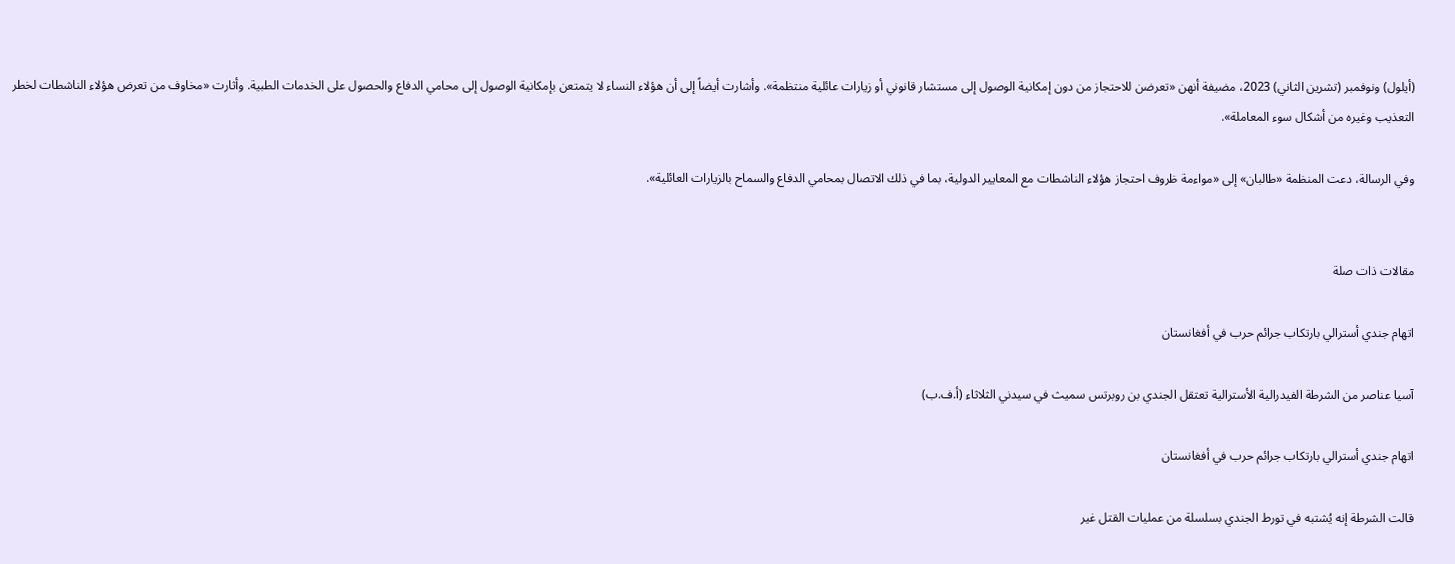(أيلول) ونوفمبر (تشرين الثاني) 2023، مضيفة أنهن «تعرضن للاحتجاز من دون إمكانية الوصول إلى مستشار قانوني أو زيارات عائلية منتظمة». وأشارت أيضاً إلى أن هؤلاء النساء لا يتمتعن بإمكانية الوصول إلى محامي الدفاع والحصول على الخدمات الطبية. وأثارت «مخاوف من تعرض هؤلاء الناشطات لخطر التعذيب وغيره من أشكال سوء المعاملة».

وفي الرسالة، دعت المنظمة «طالبان» إلى «مواءمة ظروف احتجاز هؤلاء الناشطات مع المعايير الدولية، بما في ذلك الاتصال بمحامي الدفاع والسماح بالزيارات العائلية».


مقالات ذات صلة

اتهام جندي أسترالي بارتكاب جرائم حرب في أفغانستان

آسيا عناصر من الشرطة الفيدرالية الأسترالية تعتقل الجندي بن روبرتس سميث في سيدني الثلاثاء (أ.ف.ب)

اتهام جندي أسترالي بارتكاب جرائم حرب في أفغانستان

قالت الشرطة إنه يُشتبه في تورط الجندي بسلسلة من عمليات القتل غير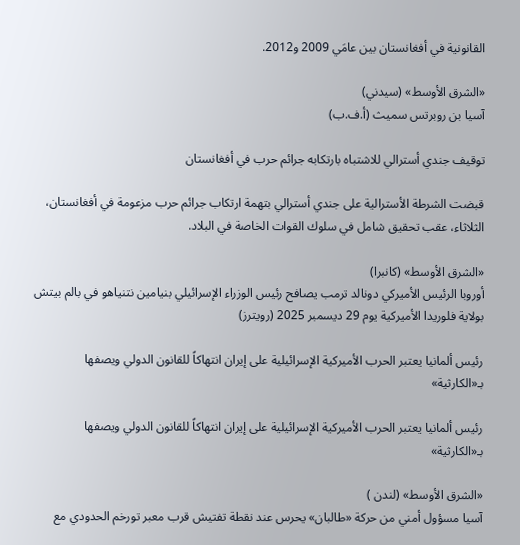القانونية في أفغانستان بين عامَي 2009 و2012.

«الشرق الأوسط» (سيدني)
آسيا بن روبرتس سميث (أ.ف.ب)

توقيف جندي أسترالي للاشتباه بارتكابه جرائم حرب في أفغانستان

قبضت الشرطة الأسترالية على جندي أسترالي بتهمة ارتكاب جرائم حرب مزعومة في أفغانستان، الثلاثاء، عقب تحقيق شامل في سلوك القوات الخاصة في البلاد.

«الشرق الأوسط» (كانبرا)
أوروبا الرئيس الأميركي دونالد ترمب يصافح رئيس الوزراء الإسرائيلي بنيامين نتنياهو في بالم بيتش بولاية فلوريدا الأميركية يوم 29 ديسمبر 2025 (رويترز)

رئيس ألمانيا يعتبر الحرب الأميركية الإسرائيلية على إيران انتهاكاً للقانون الدولي ويصفها بـ«الكارثية»

رئيس ألمانيا يعتبر الحرب الأميركية الإسرائيلية على إيران انتهاكاً للقانون الدولي ويصفها بـ«الكارثية»

«الشرق الأوسط» (لندن )
آسيا مسؤول أمني من حركة «طالبان» يحرس عند نقطة تفتيش قرب معبر تورخم الحدودي مع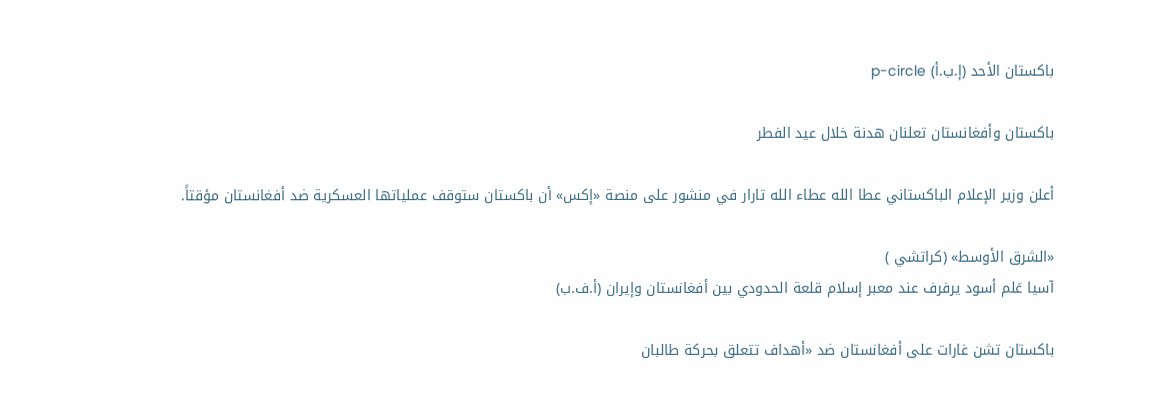باكستان الأحد (إ.ب.أ) p-circle

باكستان وأفغانستان تعلنان هدنة خلال عيد الفطر

أعلن وزير الإعلام الباكستاني عطا الله ‌عطاء ‌الله تارار ‌في منشور على منصة «إكس» أن باكستان ‌ستوقف عملياتها ‌العسكرية ضد ‌أفغانستان ‌مؤقتاً.

«الشرق الأوسط» (كراتشي ‌)
آسيا عَلم أسود يرفرف عند معبر إسلام قلعة الحدودي بين أفغانستان وإيران (أ.ف.ب)

باكستان تشن غارات على أفغانستان ضد «أهداف تتعلق بحركة طالبان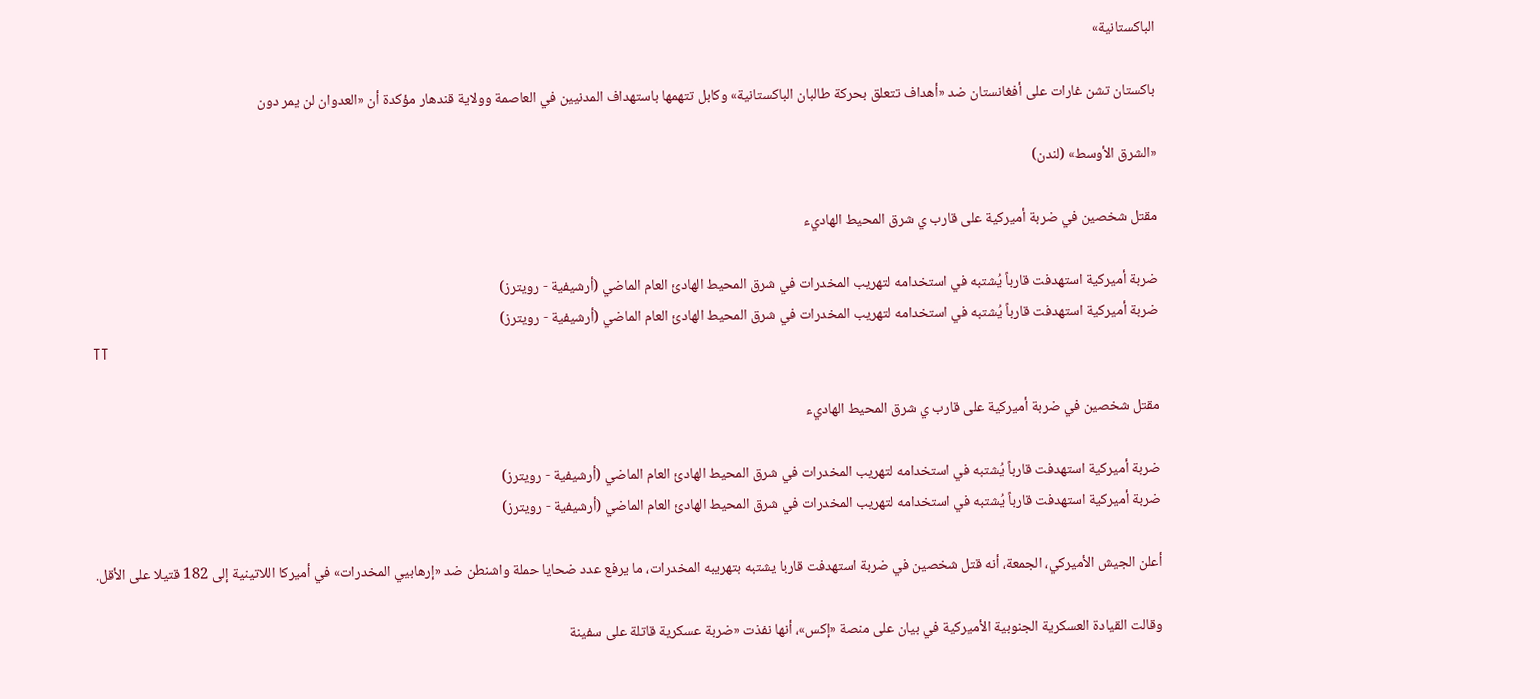الباكستانية»

باكستان تشن غارات على أفغانستان ضد «أهداف تتعلق بحركة طالبان الباكستانية» وكابل تتهمها باستهداف المدنيين في العاصمة وولاية قندهار مؤكدة أن «العدوان لن يمر دون

«الشرق الأوسط» (لندن)

مقتل شخصين في ضربة أميركية على قارب ي شرق المحيط الهاديء

ضربة أميركية استهدفت قارباً يُشتبه في استخدامه لتهريب المخدرات في شرق المحيط الهادئ العام الماضي (أرشيفية - رويترز)
ضربة أميركية استهدفت قارباً يُشتبه في استخدامه لتهريب المخدرات في شرق المحيط الهادئ العام الماضي (أرشيفية - رويترز)
TT

مقتل شخصين في ضربة أميركية على قارب ي شرق المحيط الهاديء

ضربة أميركية استهدفت قارباً يُشتبه في استخدامه لتهريب المخدرات في شرق المحيط الهادئ العام الماضي (أرشيفية - رويترز)
ضربة أميركية استهدفت قارباً يُشتبه في استخدامه لتهريب المخدرات في شرق المحيط الهادئ العام الماضي (أرشيفية - رويترز)

أعلن الجيش الأميركي، الجمعة، أنه قتل شخصين في ضربة استهدفت قاربا يشتبه بتهريبه المخدرات، ما يرفع عدد ضحايا حملة واشنطن ضد «إرهابيي المخدرات» في أميركا اللاتينية إلى 182 قتيلا على الأقل.

وقالت القيادة العسكرية الجنوبية الأميركية في بيان على منصة «إكس»، أنها نفذت «ضربة عسكرية قاتلة على سفينة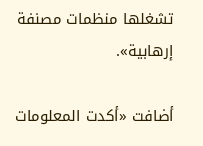تشغلها منظمات مصنفة إرهابية».

أضافت «أكدت المعلومات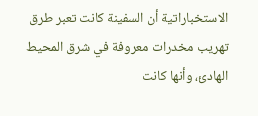الاستخباراتية أن السفينة كانت تعبر طرق تهريب مخدرات معروفة في شرق المحيط الهادئ، وأنها كانت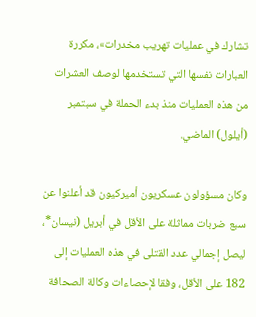تشارك في عمليات تهريب مخدرات»، مكررة العبارات نفسها التي تستخدمها لوصف العشرات من هذه العمليات منذ بدء الحملة في سبتمبر (أيلول) الماضي.

وكان مسؤولون عسكريون أميركيون قد أعلنوا عن سبع ضربات مماثلة على الأقل في أبريل (نيسان*، ليصل إجمالي عدد القتلى في هذه العمليات إلى 182 على الأقل، وفقا لإحصاءات وكالة الصحافة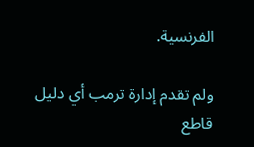الفرنسية.

ولم تقدم إدارة ترمب أي دليل قاطع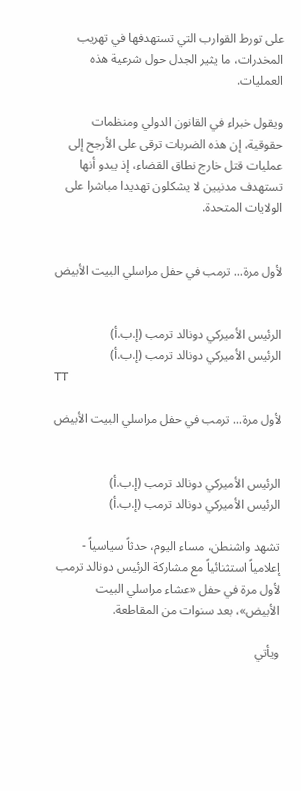على تورط القوارب التي تستهدفها في تهريب المخدرات، ما يثير الجدل حول شرعية هذه العمليات.

ويقول خبراء في القانون الدولي ومنظمات حقوقية، إن هذه الضربات ترقى على الأرجح إلى عمليات قتل خارج نطاق القضاء، إذ يبدو أنها تستهدف مدنيين لا يشكلون تهديدا مباشرا على الولايات المتحدة.


لأول مرة... ترمب في حفل مراسلي البيت الأبيض


الرئيس الأميركي دونالد ترمب (إ.ب.أ)
الرئيس الأميركي دونالد ترمب (إ.ب.أ)
TT

لأول مرة... ترمب في حفل مراسلي البيت الأبيض


الرئيس الأميركي دونالد ترمب (إ.ب.أ)
الرئيس الأميركي دونالد ترمب (إ.ب.أ)

تشهد واشنطن، مساء اليوم، حدثاً سياسياً - إعلامياً استثنائياً مع مشاركة الرئيس دونالد ترمب لأول مرة في حفل «عشاء مراسلي البيت الأبيض»، بعد سنوات من المقاطعة.

ويأتي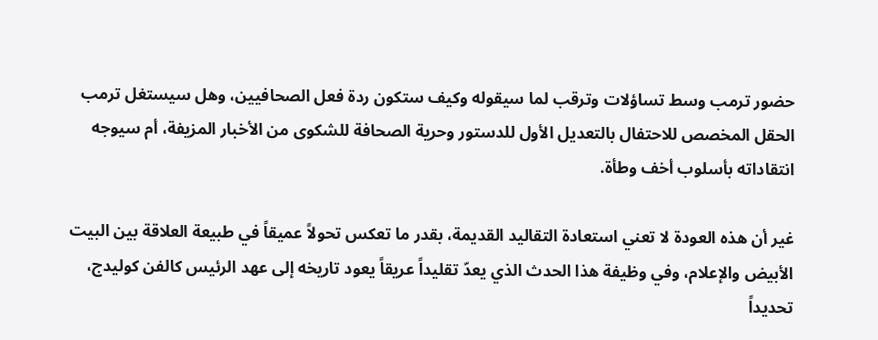حضور ترمب وسط تساؤلات وترقب لما سيقوله وكيف ستكون ردة فعل الصحافيين، وهل سيستغل ترمب الحقل المخصص للاحتفال بالتعديل الأول للدستور وحرية الصحافة للشكوى من الأخبار المزيفة، أم سيوجه انتقاداته بأسلوب أخف وطأة.

غير أن هذه العودة لا تعني استعادة التقاليد القديمة، بقدر ما تعكس تحولاً عميقاً في طبيعة العلاقة بين البيت الأبيض والإعلام، وفي وظيفة هذا الحدث الذي يعدّ تقليداً عريقاً يعود تاريخه إلى عهد الرئيس كالفن كوليدج، تحديداً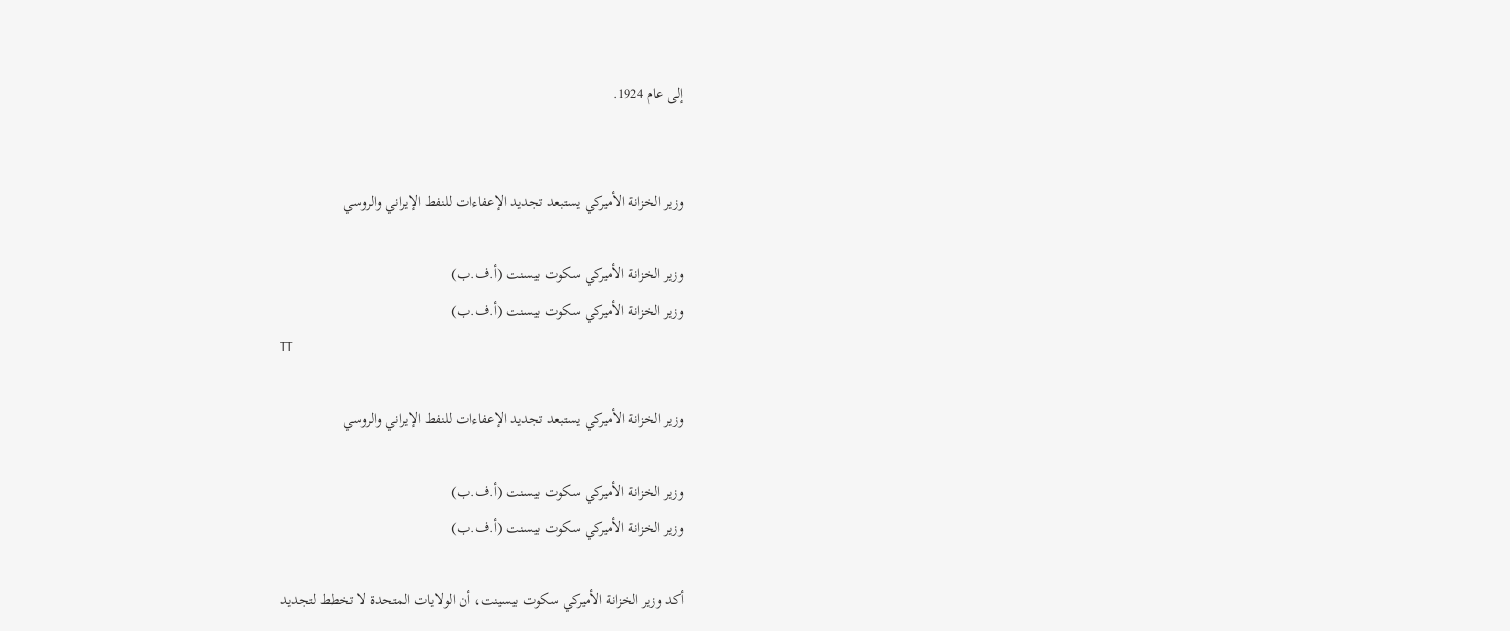إلى عام 1924.


وزير الخزانة الأميركي يستبعد تجديد الإعفاءات للنفط الإيراني والروسي

وزير الخزانة الأميركي سكوت بيسنت (أ.ف.ب)
وزير الخزانة الأميركي سكوت بيسنت (أ.ف.ب)
TT

وزير الخزانة الأميركي يستبعد تجديد الإعفاءات للنفط الإيراني والروسي

وزير الخزانة الأميركي سكوت بيسنت (أ.ف.ب)
وزير الخزانة الأميركي سكوت بيسنت (أ.ف.ب)

أكد وزير الخزانة الأميركي سكوت بيسينت، أن الولايات المتحدة لا تخطط لتجديد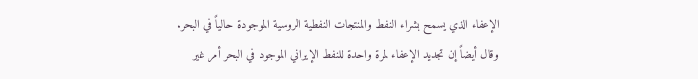الإعفاء الذي يسمح بشراء النفط والمنتجات النفطية الروسية الموجودة حالياً في البحر. وقال أيضاً إن تجديد الإعفاء لمرة واحدة للنفط الإيراني الموجود في البحر أمر غير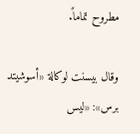مطروح تماماً.

وقال بيسنت لوكالة «أسوشيتد برس»: «ليس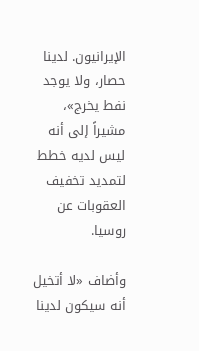الإيرانيون. لدينا حصار، ولا يوجد نفط يخرج»، مشيراً إلى أنه ليس لديه خطط لتمديد تخفيف العقوبات عن روسيا.

وأضاف «لا أتخيل أنه سيكون لدينا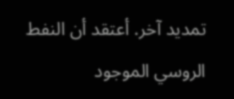تمديد آخر. أعتقد أن النفط الروسي الموجود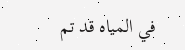في المياه قد تم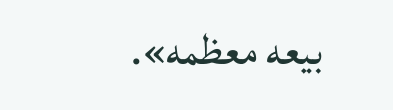بيعه معظمه».